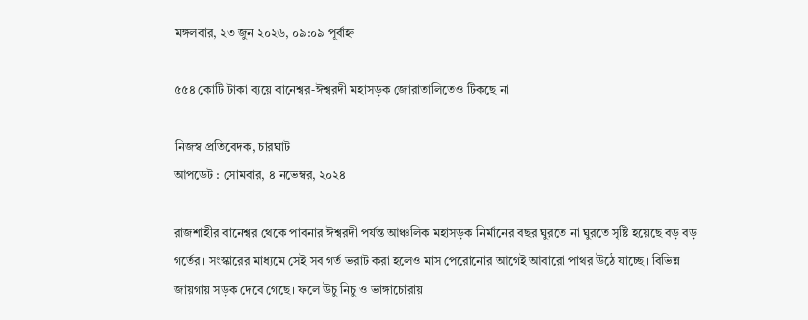মঙ্গলবার, ২৩ জুন ২০২৬, ০৯:০৯ পূর্বাহ্ন

৫৫৪ কোটি টাকা ব্যয়ে বানেশ্বর-ঈশ্বরদী মহাসড়ক জোরাতালিতেও টিকছে না

নিজস্ব প্রতিবেদক, চারঘাট
আপডেট : সোমবার, ৪ নভেম্বর, ২০২৪

রাজশাহীর বানেশ্বর থেকে পাবনার ঈশ্বরদী পর্যন্ত আঞ্চলিক মহাসড়ক নির্মানের বছর ঘুরতে না ঘুরতে সৃষ্টি হয়েছে বড় বড় গর্তের। সংস্কারের মাধ্যমে সেই সব গর্ত ভরাট করা হলেও মাস পেরোনোর আগেই আবারো পাথর উঠে যাচ্ছে। বিভিন্ন জায়গায় সড়ক দেবে গেছে। ফলে উচু নিচু ও ভাঙ্গাচোরায়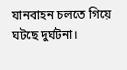যানবাহন চলতে গিয়ে ঘটছে দুর্ঘটনা।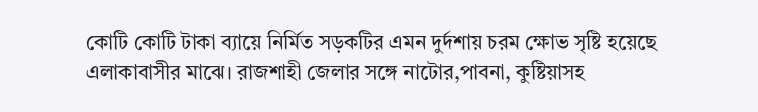কোটি কোটি টাকা ব্যায়ে নির্মিত সড়কটির এমন দুর্দশায় চরম ক্ষোভ সৃষ্টি হয়েছে এলাকাবাসীর মাঝে। রাজশাহী জেলার সঙ্গে নাটোর,পাবনা, কুষ্টিয়াসহ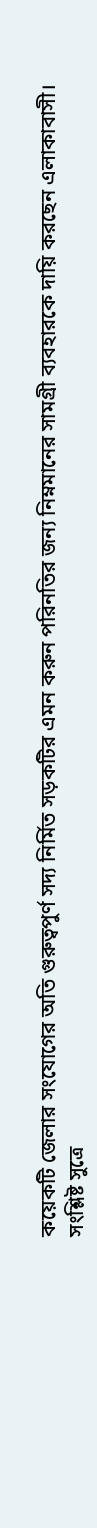কয়েকটি জেলার সংযোগের অতি গুরুত্বপুর্ণ সদ্য নির্মিত সড়কটির এমন করুন পরিনতির জন্য নিম্নমানের সামগ্রী ব্যবহারকে দায়ি করছেন এলাকাবাসী।
সংশ্লিষ্ট সুত্রে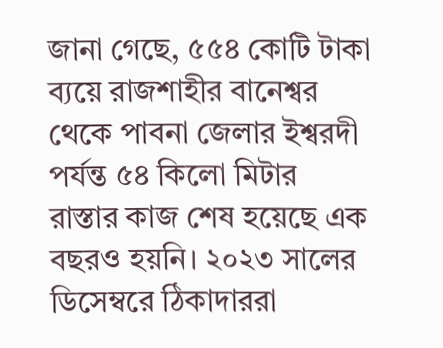জানা গেছে, ৫৫৪ কোটি টাকা ব্যয়ে রাজশাহীর বানেশ্বর থেকে পাবনা জেলার ইশ্বরদী পর্যন্ত ৫৪ কিলো মিটার রাস্তার কাজ শেষ হয়েছে এক বছরও হয়নি। ২০২৩ সালের ডিসেম্বরে ঠিকাদাররা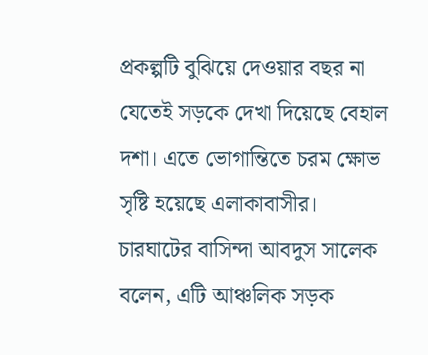প্রকল্পটি বুঝিয়ে দেওয়ার বছর না যেতেই সড়কে দেখা দিয়েছে বেহাল দশা। এতে ভোগান্তিতে চরম ক্ষোভ সৃষ্টি হয়েছে এলাকাবাসীর।
চারঘাটের বাসিন্দা আবদুস সালেক বলেন, এটি আঞ্চলিক সড়ক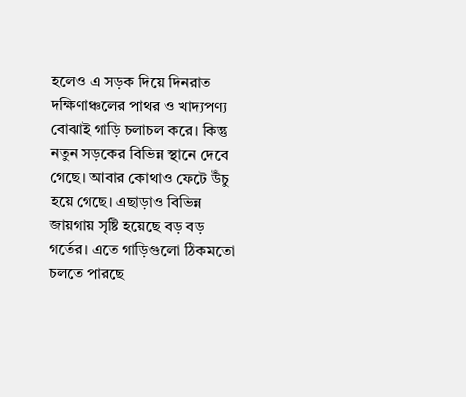হলেও এ সড়ক দিয়ে দিনরাত দক্ষিণাঞ্চলের পাথর ও খাদ্যপণ্য বোঝাই গাড়ি চলাচল করে। কিন্তু নতুন সড়কের বিভিন্ন স্থানে দেবে গেছে। আবার কোথাও ফেটে উঁচু হয়ে গেছে। এছাড়াও বিভিন্ন জায়গায় সৃষ্টি হয়েছে বড় বড় গর্তের। এতে গাড়িগুলো ঠিকমতো চলতে পারছে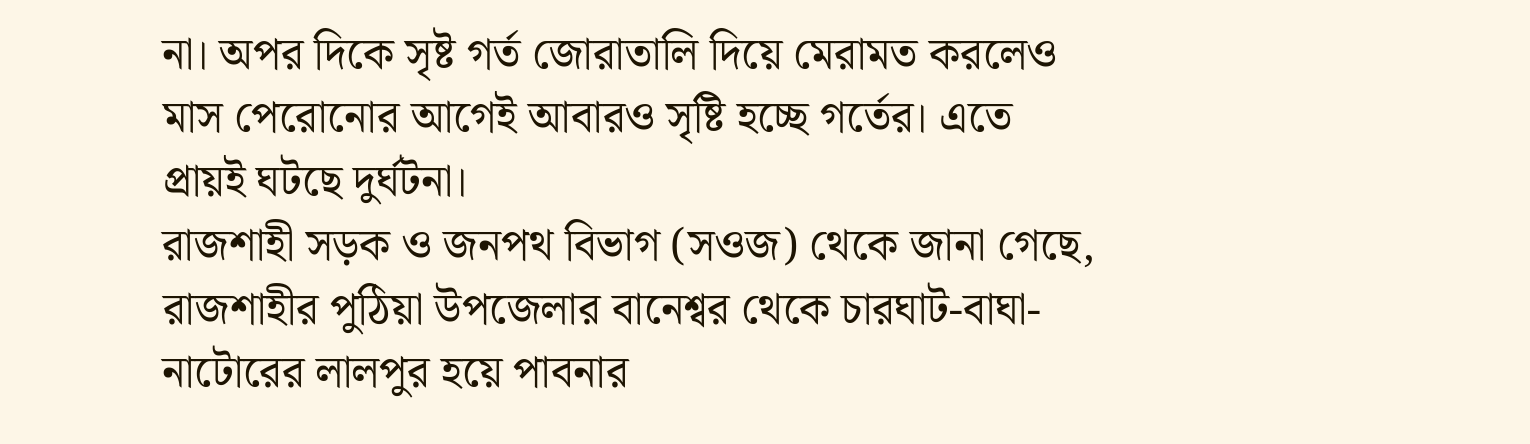না। অপর দিকে সৃষ্ট গর্ত জোরাতালি দিয়ে মেরামত করলেও মাস পেরোনোর আগেই আবারও সৃষ্টি হচ্ছে গর্তের। এতে প্রায়ই ঘটছে দুর্ঘটনা।
রাজশাহী সড়ক ও জনপথ বিভাগ (সওজ) থেকে জানা গেছে, রাজশাহীর পুঠিয়া উপজেলার বানেশ্বর থেকে চারঘাট-বাঘা-নাটোরের লালপুর হয়ে পাবনার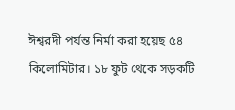ঈশ্বরদী পর্যন্ত নির্মা করা হয়েছ ৫৪ কিলোমিটার। ১৮ ফুট থেকে সড়কটি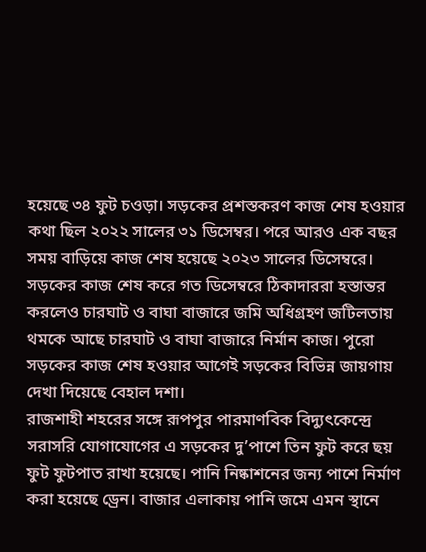হয়েছে ৩৪ ফুট চওড়া। সড়কের প্রশস্তকরণ কাজ শেষ হওয়ার কথা ছিল ২০২২ সালের ৩১ ডিসেম্বর। পরে আরও এক বছর সময় বাড়িয়ে কাজ শেষ হয়েছে ২০২৩ সালের ডিসেম্বরে।
সড়কের কাজ শেষ করে গত ডিসেম্বরে ঠিকাদাররা হস্তান্তর করলেও চারঘাট ও বাঘা বাজারে জমি অধিগ্রহণ জটিলতায় থমকে আছে চারঘাট ও বাঘা বাজারে নির্মান কাজ। পুরো সড়কের কাজ শেষ হওয়ার আগেই সড়কের বিভিন্ন জায়গায় দেখা দিয়েছে বেহাল দশা।
রাজশাহী শহরের সঙ্গে রূপপুর পারমাণবিক বিদ্যুৎকেন্দ্রে সরাসরি যোগাযোগের এ সড়কের দু’পাশে তিন ফুট করে ছয় ফুট ফুটপাত রাখা হয়েছে। পানি নিষ্কাশনের জন্য পাশে নির্মাণ করা হয়েছে ড্রেন। বাজার এলাকায় পানি জমে এমন স্থানে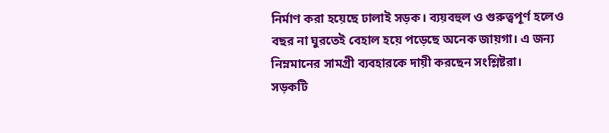নির্মাণ করা হয়েছে ঢালাই সড়ক। ব্যয়বহুল ও গুরুত্বপূর্ণ হলেও বছর না ঘুরতেই বেহাল হয়ে পড়েছে অনেক জায়গা। এ জন্য নিম্নমানের সামগ্রী ব্যবহারকে দায়ী করছেন সংশ্লিষ্টরা।
সড়কটি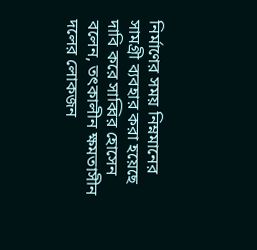নির্মাণের সময় নিম্নমানের সামগ্রী ব্যবহার করা হয়েছে দাবি করে সাব্বির হোসেন বলেন, তৎকালীন ক্ষমতাসীন দলের লোকজন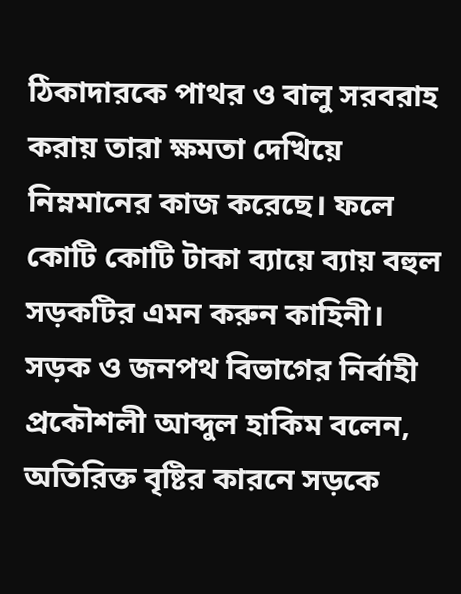ঠিকাদারকে পাথর ও বালু সরবরাহ করায় তারা ক্ষমতা দেখিয়ে নিম্নমানের কাজ করেছে। ফলে কোটি কোটি টাকা ব্যায়ে ব্যায় বহুল সড়কটির এমন করুন কাহিনী।
সড়ক ও জনপথ বিভাগের নির্বাহী প্রকৌশলী আব্দুল হাকিম বলেন, অতিরিক্ত বৃষ্টির কারনে সড়কে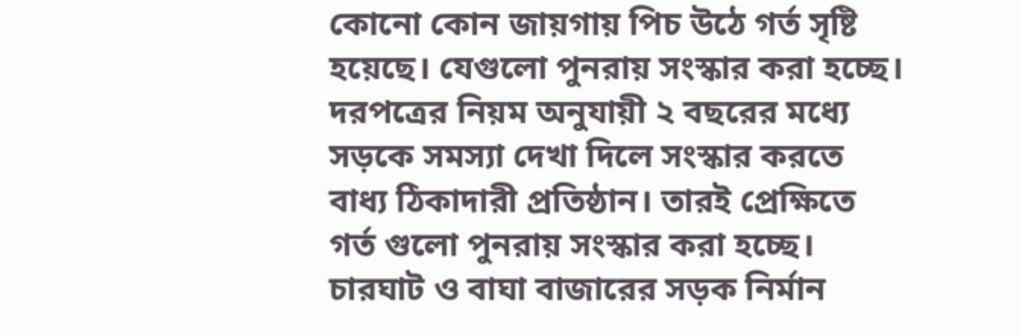কোনো কোন জায়গায় পিচ উঠে গর্ত সৃষ্টি হয়েছে। যেগুলো পুনরায় সংস্কার করা হচ্ছে। দরপত্রের নিয়ম অনুযায়ী ২ বছরের মধ্যে সড়কে সমস্যা দেখা দিলে সংস্কার করতে বাধ্য ঠিকাদারী প্রতিষ্ঠান। তারই প্রেক্ষিতে গর্ত গুলো পুনরায় সংস্কার করা হচ্ছে। চারঘাট ও বাঘা বাজারের সড়ক নির্মান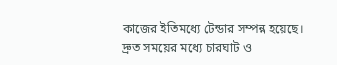কাজের ইতিমধ্যে টেন্ডার সম্পন্ন হয়েছে। দ্রুত সময়ের মধ্যে চারঘাট ও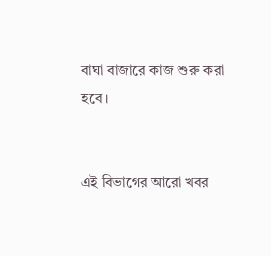বাঘা বাজারে কাজ শুরু করা হবে।


এই বিভাগের আরো খবর